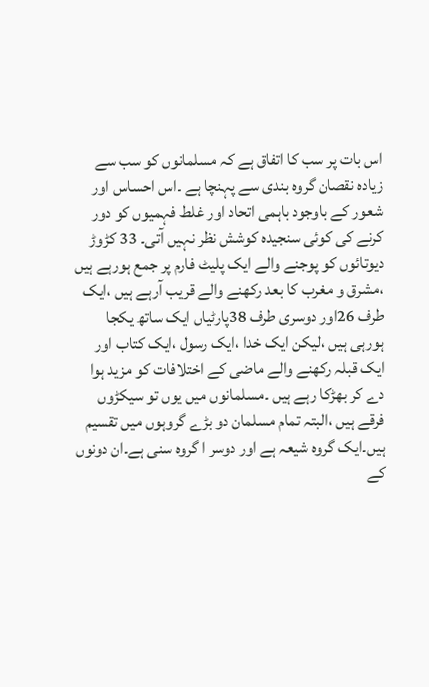اس بات پر سب کا اتفاق ہے کہ مسلمانوں کو سب سے زیادہ نقصان گروہ بندی سے پہنچا ہے ۔اس احساس اور شعور کے باوجود باہمی اتحاد اور غلط فہمیوں کو دور کرنے کی کوئی سنجیدہ کوشش نظر نہیں آتی۔ 33 کڑوڑ دیوتائوں کو پوجنے والے ایک پلیٹ فارم پر جمع ہورہے ہیں ،مشرق و مغرب کا بعد رکھنے والے قریب آرہے ہیں ،ایک طرف 26اور دوسری طرف 38پارٹیاں ایک ساتھ یکجا ہورہی ہیں ،لیکن ایک خدا ،ایک رسول ،ایک کتاب اور ایک قبلہ رکھنے والے ماضی کے اختلافات کو مزید ہوا دے کر بھڑکا رہے ہیں ۔مسلمانوں میں یوں تو سیکڑوں فرقے ہیں ،البتہ تمام مسلمان دو بڑے گروہوں میں تقسیم ہیں۔ایک گروہ شیعہ ہے اور دوسر ا گروہ سنی ہے۔ان دونوں کے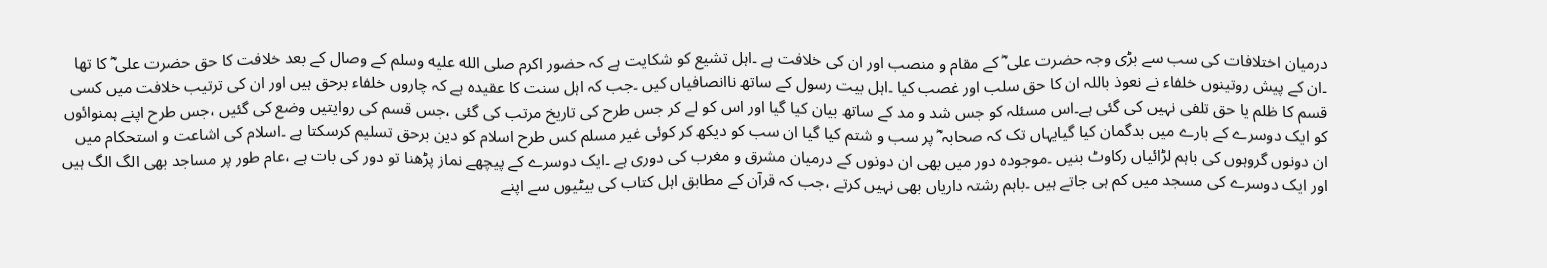درمیان اختلافات کی سب سے بڑی وجہ حضرت علی ؓ کے مقام و منصب اور ان کی خلافت ہے ۔اہل تشیع کو شکایت ہے کہ حضور اکرم صلى الله عليه وسلم کے وصال کے بعد خلافت کا حق حضرت علی ؓ کا تھا ۔ان کے پیش روتینوں خلفاء نے نعوذ باللہ ان کا حق سلب اور غصب کیا ۔اہل بیت رسول کے ساتھ ناانصافیاں کیں ۔جب کہ اہل سنت کا عقیدہ ہے کہ چاروں خلفاء برحق ہیں اور ان کی ترتیب خلافت میں کسی قسم کا ظلم یا حق تلفی نہیں کی گئی ہے۔اس مسئلہ کو جس شد و مد کے ساتھ بیان کیا گیا اور اس کو لے کر جس طرح کی تاریخ مرتب کی گئی ،جس قسم کی روایتیں وضع کی گئیں ،جس طرح اپنے ہمنوائوں کو ایک دوسرے کے بارے میں بدگمان کیا گیایہاں تک کہ صحابہ ؓ پر سب و شتم کیا گیا ان سب کو دیکھ کر کوئی غیر مسلم کس طرح اسلام کو دین برحق تسلیم کرسکتا ہے ۔اسلام کی اشاعت و استحکام میں ان دونوں گروہوں کی باہم لڑائیاں رکاوٹ بنیں ۔موجودہ دور میں بھی ان دونوں کے درمیان مشرق و مغرب کی دوری ہے ۔ایک دوسرے کے پیچھے نماز پڑھنا تو دور کی بات ہے ،عام طور پر مساجد بھی الگ الگ ہیں اور ایک دوسرے کی مسجد میں کم ہی جاتے ہیں ۔باہم رشتہ داریاں بھی نہیں کرتے ،جب کہ قرآن کے مطابق اہل کتاب کی بیٹیوں سے اپنے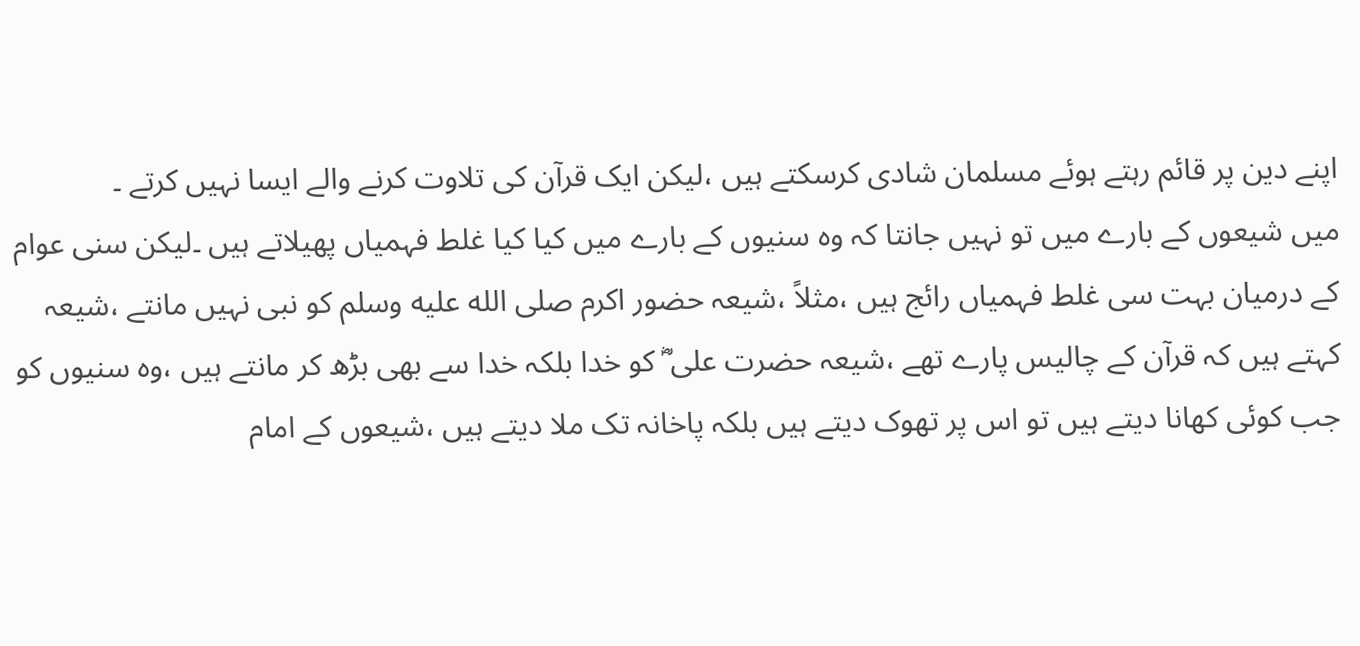اپنے دین پر قائم رہتے ہوئے مسلمان شادی کرسکتے ہیں ،لیکن ایک قرآن کی تلاوت کرنے والے ایسا نہیں کرتے ۔
میں شیعوں کے بارے میں تو نہیں جانتا کہ وہ سنیوں کے بارے میں کیا کیا غلط فہمیاں پھیلاتے ہیں ۔لیکن سنی عوام کے درمیان بہت سی غلط فہمیاں رائج ہیں ،مثلاً ،شیعہ حضور اکرم صلى الله عليه وسلم کو نبی نہیں مانتے ،شیعہ کہتے ہیں کہ قرآن کے چالیس پارے تھے ،شیعہ حضرت علی ؓ کو خدا بلکہ خدا سے بھی بڑھ کر مانتے ہیں ،وہ سنیوں کو جب کوئی کھانا دیتے ہیں تو اس پر تھوک دیتے ہیں بلکہ پاخانہ تک ملا دیتے ہیں ،شیعوں کے امام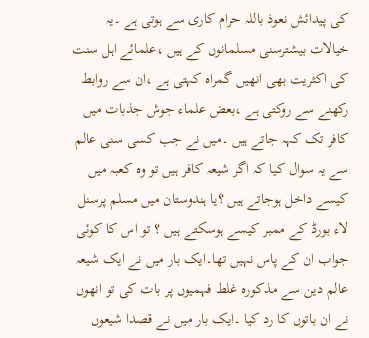کی پیدائش نعوذ باللہ حرام کاری سے ہوتی ہے ۔یہ خیالات بیشترسنی مسلمانوں کے ہیں ،علمائے اہل سنت کی اکثریت بھی انھیں گمراہ کہتی ہے ،ان سے روابط رکھنے سے روکتی ہے ،بعض علماء جوش جذبات میں کافر تک کہہ جاتے ہیں ۔میں نے جب کسی سنی عالم سے یہ سوال کیا کہ اگر شیعہ کافر ہیں تو وہ کعبہ میں کیسے داخل ہوجاتے ہیں ؟یا ہندوستان میں مسلم پرسنل لاء بورڈ کے ممبر کیسے ہوسکتے ہیں ؟ تو اس کا کوئی جواب ان کے پاس نہیں تھا۔ایک بار میں نے ایک شیعہ عالم دین سے مذکورہ غلط فہمیوں پر بات کی تو انھوں نے ان باتوں کا رد کیا ۔ایک بار میں نے قصدا شیعوں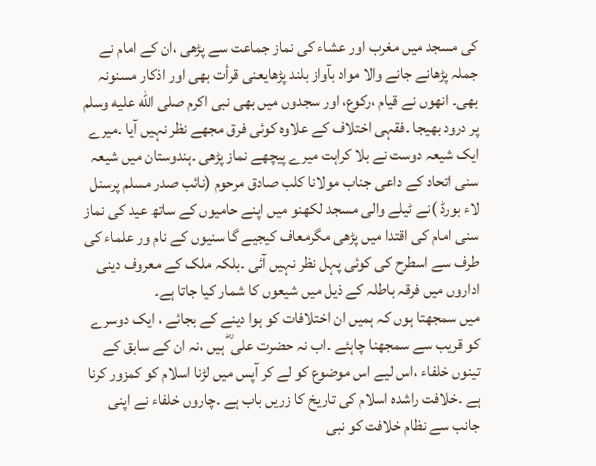کی مسجد میں مغرب اور عشاء کی نماز جماعت سے پڑھی ،ان کے امام نے جملہ پڑھانے جانے والا مواد بآواز بلند پڑھایعنی قرأت بھی اور اذکار مسنونہ بھی۔ انھوں نے قیام ،رکوع، اور سجدوں میں بھی نبی اکرم صلى الله عليه وسلم پر درود بھیجا ۔فقہی اختلاف کے علاوہ کوئی فرق مجھے نظر نہیں آیا ۔میرے ایک شیعہ دوست نے بلا کراہت میرے پیچھے نماز پڑھی ۔ہندوستان میں شیعہ سنی اتحاد کے داعی جناب مولانا کلب صادق مرحوم (نائب صدر مسلم پرسنل لاء بورڈ )نے ٹیلے والی مسجد لکھنو میں اپنے حامیوں کے ساتھ عید کی نماز سنی امام کی اقتدا میں پڑھی مگرمعاف کیجیے گا سنیوں کے نام ور علماء کی طرف سے اسطرح کی کوئی پہل نظر نہیں آئی ۔بلکہ ملک کے معروف دینی اداروں میں فرقہ باطلہ کے ذیل میں شیعوں کا شمار کیا جاتا ہے۔
میں سمجھتا ہوں کہ ہمیں ان اختلافات کو ہوا دینے کے بجائے ، ایک دوسرے کو قریب سے سمجھنا چاہئے ۔اب نہ حضرت علی ؓ ہیں ،نہ ان کے سابق کے تینوں خلفاء ،اس لیے اس موضوع کو لے کر آپس میں لڑنا اسلام کو کمزور کرنا ہے ۔خلافت راشدہ اسلام کی تاریخ کا زریں باب ہے ۔چاروں خلفاء نے اپنی جانب سے نظام خلافت کو نبی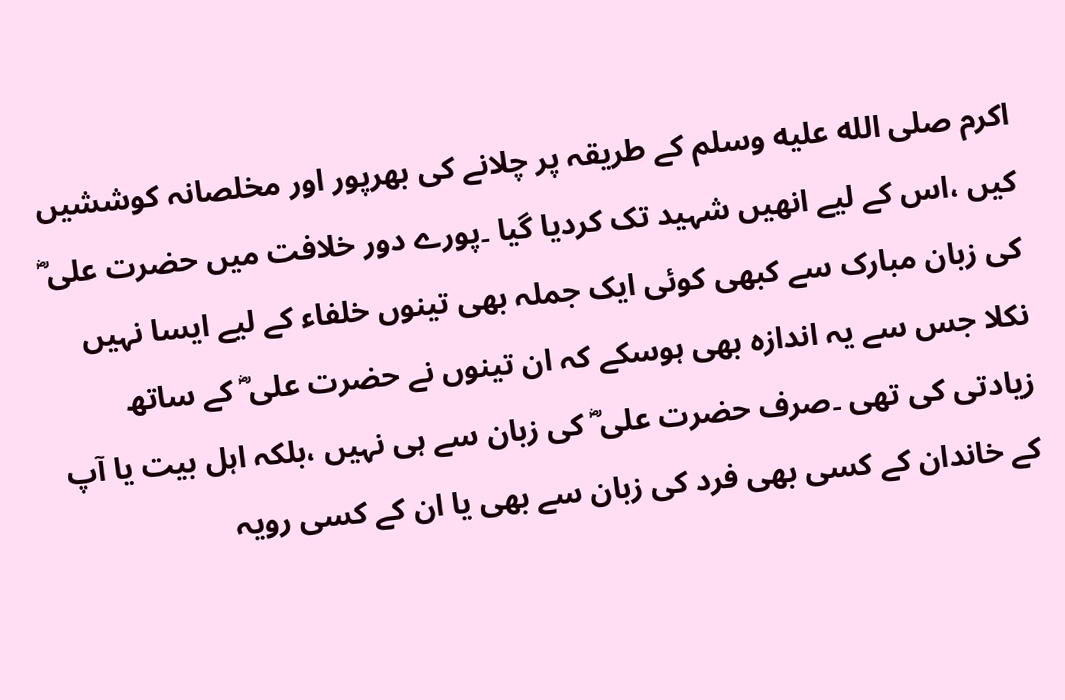اکرم صلى الله عليه وسلم کے طریقہ پر چلانے کی بھرپور اور مخلصانہ کوششیں کیں ،اس کے لیے انھیں شہید تک کردیا گیا ۔پورے دور خلافت میں حضرت علی ؓ کی زبان مبارک سے کبھی کوئی ایک جملہ بھی تینوں خلفاء کے لیے ایسا نہیں نکلا جس سے یہ اندازہ بھی ہوسکے کہ ان تینوں نے حضرت علی ؓ کے ساتھ زیادتی کی تھی ۔صرف حضرت علی ؓ کی زبان سے ہی نہیں ،بلکہ اہل بیت یا آپ کے خاندان کے کسی بھی فرد کی زبان سے بھی یا ان کے کسی رویہ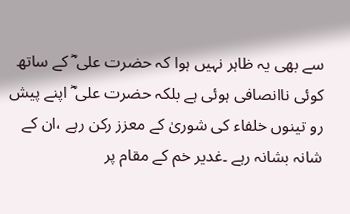سے بھی یہ ظاہر نہیں ہوا کہ حضرت علی ؓ کے ساتھ کوئی ناانصافی ہوئی ہے بلکہ حضرت علی ؓ اپنے پیش رو تینوں خلفاء کی شوریٰ کے معزز رکن رہے ،ان کے شانہ بشانہ رہے ۔غدیر خم کے مقام پر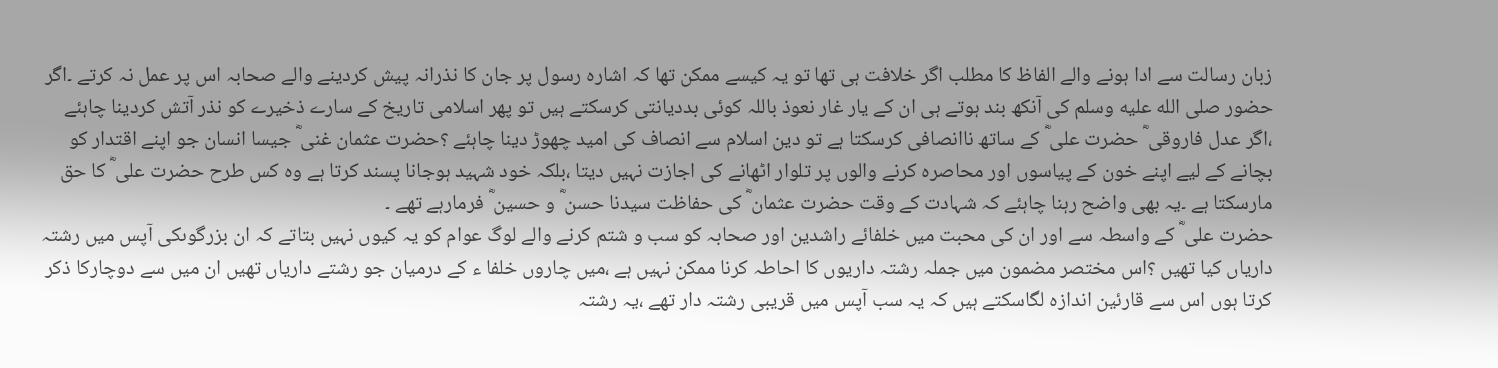زبان رسالت سے ادا ہونے والے الفاظ کا مطلب اگر خلافت ہی تھا تو یہ کیسے ممکن تھا کہ اشارہ رسول پر جان کا نذرانہ پیش کردینے والے صحابہ اس پر عمل نہ کرتے ۔اگر حضور صلى الله عليه وسلم کی آنکھ بند ہوتے ہی ان کے یار غار نعوذ باللہ کوئی بددیانتی کرسکتے ہیں تو پھر اسلامی تاریخ کے سارے ذخیرے کو نذر آتش کردینا چاہئے ،اگر عدل فاروقی ؓ حضرت علی ؓ کے ساتھ ناانصافی کرسکتا ہے تو دین اسلام سے انصاف کی امید چھوڑ دینا چاہئے ؟حضرت عثمان غنی ؓ جیسا انسان جو اپنے اقتدار کو بچانے کے لیے اپنے خون کے پیاسوں اور محاصرہ کرنے والوں پر تلوار اٹھانے کی اجازت نہیں دیتا ،بلکہ خود شہید ہوجانا پسند کرتا ہے وہ کس طرح حضرت علی ؓ کا حق مارسکتا ہے ۔یہ بھی واضح رہنا چاہئے کہ شہادت کے وقت حضرت عثمان ؓ کی حفاظت سیدنا حسن ؓ و حسین ؓ فرمارہے تھے ۔
حضرت علی ؓ کے واسطہ سے اور ان کی محبت میں خلفائے راشدین اور صحابہ کو سب و شتم کرنے والے لوگ عوام کو یہ کیوں نہیں بتاتے کہ ان بزرگوںکی آپس میں رشتہ داریاں کیا تھیں ؟اس مختصر مضمون میں جملہ رشتہ داریوں کا احاطہ کرنا ممکن نہیں ہے ،میں چاروں خلفا ء کے درمیان جو رشتے داریاں تھیں ان میں سے دوچارکا ذکر کرتا ہوں اس سے قارئین اندازہ لگاسکتے ہیں کہ یہ سب آپس میں قریبی رشتہ دار تھے ،یہ رشتہ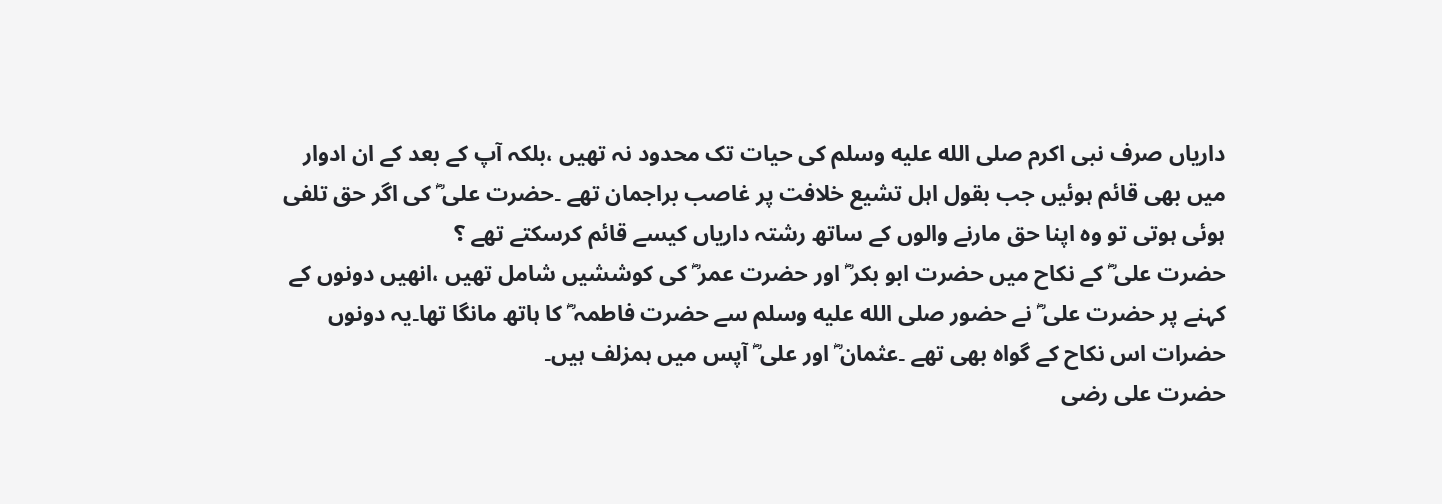داریاں صرف نبی اکرم صلى الله عليه وسلم کی حیات تک محدود نہ تھیں ،بلکہ آپ کے بعد کے ان ادوار میں بھی قائم ہوئیں جب بقول اہل تشیع خلافت پر غاصب براجمان تھے ۔حضرت علی ؓ کی اگر حق تلفی ہوئی ہوتی تو وہ اپنا حق مارنے والوں کے ساتھ رشتہ داریاں کیسے قائم کرسکتے تھے ؟
حضرت علی ؓ کے نکاح میں حضرت ابو بکر ؓ اور حضرت عمر ؓ کی کوششیں شامل تھیں ،انھیں دونوں کے کہنے پر حضرت علی ؓ نے حضور صلى الله عليه وسلم سے حضرت فاطمہ ؓ کا ہاتھ مانگا تھا۔یہ دونوں حضرات اس نکاح کے گواہ بھی تھے ۔عثمان ؓ اور علی ؓ آپس میں ہمزلف ہیں۔
حضرت علی رضی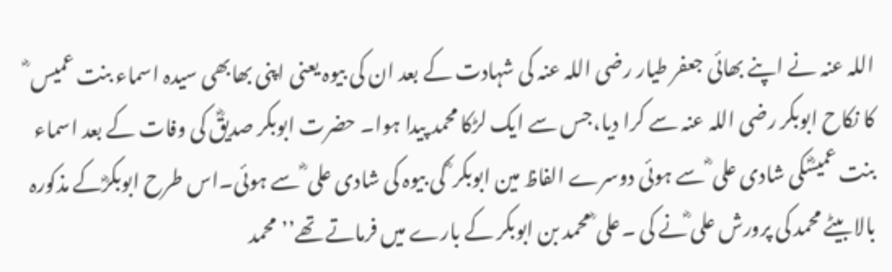اللہ عنہ نے اپنے بھائی جعفر طیار رضی اللہ عنہ کی شہادت کے بعد ان کی بیوہ یعنی اپنی بھابھی سیدہ اسماء بنت عمیس ؓ کا نکاح ابوبکر رضی اللہ عنہ سے کرا دیا،جس سے ایک لڑکا محمد پیدا ہوا۔ حضرت ابوبکر صدیقؓ کی وفات کے بعد اسماء بنت عمیسؓکی شادی علی ؓ سے ہوئی دوسرے الفاظ مین ابوبکر ؓ کی بیوہ کی شادی علی ؓ سے ہوئی۔اس طرح ابوبکرؓکے مذکورہ بالا بیٹے محمد کی پرورش علی ؓنے کی ۔علی ؓ محمد بن ابوبکر کے بارے میں فرماتے تھے’’محمد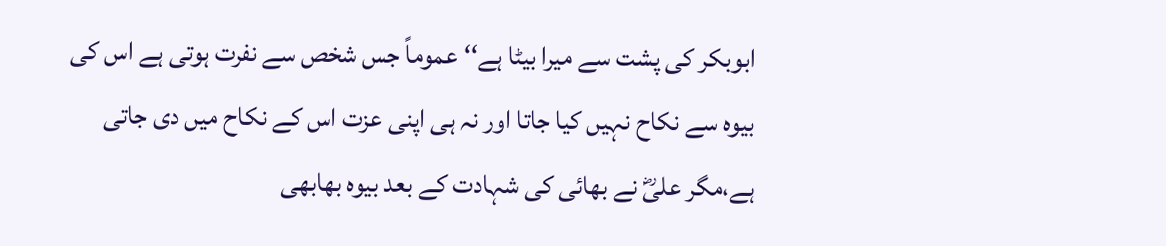ابوبکر کی پشت سے میرا بیٹا ہے‘‘ عموماً جس شخص سے نفرت ہوتی ہے اس کی بیوہ سے نکاح نہیں کیا جاتا اور نہ ہی اپنی عزت اس کے نکاح میں دی جاتی ہے،مگر علیؓ نے بھائی کی شہادت کے بعد بیوہ بھابھی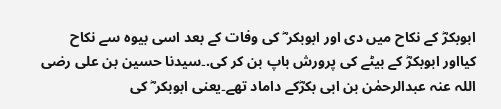ابوبکرؓ کے نکاح میں دی اور ابوبکر ؓ کی وفات کے بعد اسی بیوہ سے نکاح کیااور ابوبکرؓ کے بیٹے کی پرورش باپ بن کر کی.۔سیدنا حسین بن علی رضی اللہ عنہ عبدالرحمٰن بن ابی بکرؓکے داماد تھے۔یعنی ابوبکر ؓ کی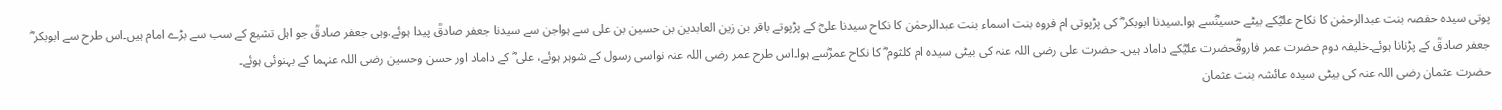پوتی سیدہ حفصہ بنت عبدالرحمٰن کا نکاح علیؓکے بیٹے حسینؓسے ہوا۔سیدنا ابوبکر ؓ کی پڑپوتی ام فروہ بنت اسماء بنت عبدالرحمٰن کا نکاح سیدنا علیؓ کے پڑپوتے باقر بن زین العابدین بن حسین بن علی سے ہواجن سے سیدنا جعفر صادقؒ پیدا ہوئے.وہی جعفر صادقؒ جو اہل تشیع کے سب سے بڑے امام ہیں۔اس طرح سے ابوبکر ؓ جعفر صادقؒ کے پڑنانا ہوئے۔خلیفہ دوم حضرت عمر فاروقؓحضرت علیؓکے داماد ہیں۔ حضرت علی رضی اللہ عنہ کی بیٹی سیدہ ام کلثوم ؓ کا نکاح عمرؓسے ہوا۔اس طرح عمر رضی اللہ عنہ نواسی رسول کے شوہر ہوئے، علی ؓ کے داماد اور حسن وحسین رضی اللہ عنہما کے بہنوئی ہوئے۔
حضرت عثمان رضی اللہ عنہ کی بیٹی سیدہ عائشہ بنت عثمان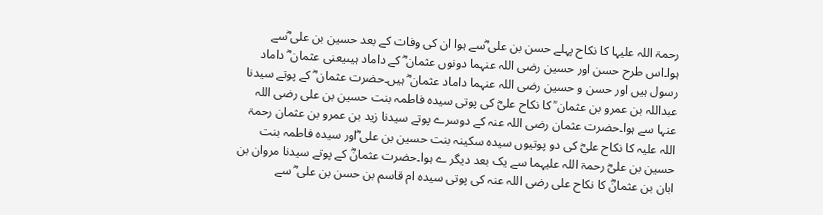رحمۃ اللہ علیہا کا نکاح پہلے حسن بن علی ؓسے ہوا ان کی وفات کے بعد حسین بن علی ؓسے ہوا۔اس طرح حسن اور حسین رضی اللہ عنہما دونوں عثمان ؓ کے داماد ہیںیعنی عثمان ؓ داماد رسول ہیں اور حسن و حسین رضی اللہ عنہما داماد عثمان ؓ ہیں۔حضرت عثمان ؓ کے پوتے سیدنا عبداللہ بن عمرو بن عثمان ؒ کا نکاح علیؓ کی پوتی سیدہ فاطمہ بنت حسین بن علی رضی اللہ عنہا سے ہوا۔حضرت عثمان رضی اللہ عنہ کے دوسرے پوتے سیدنا زید بن عمرو بن عثمان رحمۃ اللہ علیہ کا نکاح علیؓ کی دو پوتیوں سیدہ سکینہ بنت حسین بن علی ؓاور سیدہ فاطمہ بنت حسین بن علیؓ رحمۃ اللہ علیہما سے یک بعد دیگر ے ہوا۔حضرت عثمانؓ کے پوتے سیدنا مروان بن ابان بن عثمانؓ کا نکاح علی رضی اللہ عنہ کی پوتی سیدہ ام قاسم بن حسن بن علی ؓ سے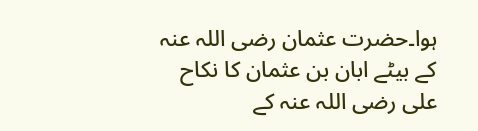ہوا۔حضرت عثمان رضی اللہ عنہ کے بیٹے ابان بن عثمان کا نکاح علی رضی اللہ عنہ کے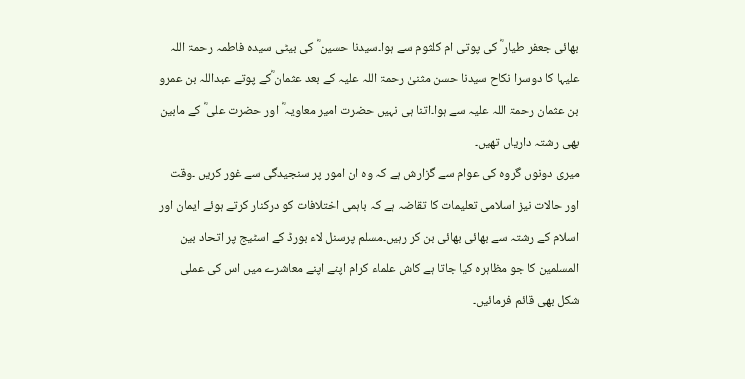بھائی جعفر طیار ؓ کی پوتی ام کلثوم سے ہوا۔سیدنا حسین ؓ کی بیٹی سیدہ فاطمہ رحمۃ اللہ علیہا کا دوسرا نکاح سیدنا حسن مثنیٰ رحمۃ اللہ علیہ کے بعد عثمان ؓکے پوتے عبداللہ بن عمرو بن عثمان رحمۃ اللہ علیہ سے ہوا۔اتنا ہی نہیں حضرت امیر معاویہ ؓ اور حضرت علی ؓ کے مابین بھی رشتہ داریاں تھیں۔
میری دونوں گروہ کی عوام سے گزارش ہے کہ وہ ان امور پر سنجیدگی سے غور کریں ۔وقت اور حالات نیز اسلامی تعلیمات کا تقاضہ ہے کہ باہمی اختلافات کو درکنار کرتے ہوئے ایمان اور اسلام کے رشتہ سے بھائی بھائی بن کر رہیں۔مسلم پرسنل لاء بورڈ کے اسٹیج پر اتحاد بین المسلمین کا جو مظاہرہ کیا جاتا ہے کاش علماء کرام اپنے اپنے معاشرے میں اس کی عملی شکل بھی قائم فرمائیں۔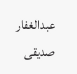عبدالغفار صدیقی